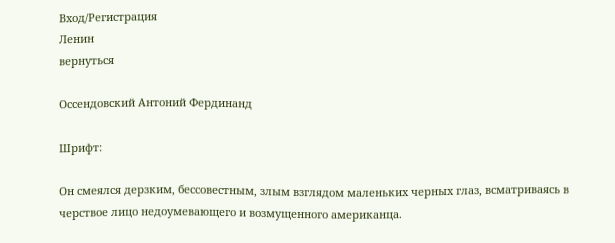Вход/Регистрация
Ленин
вернуться

Оссендовский Антоний Фердинанд

Шрифт:

Он смеялся дерзким, бессовестным, злым взглядом маленьких черных глаз, всматриваясь в черствое лицо недоумевающего и возмущенного американца.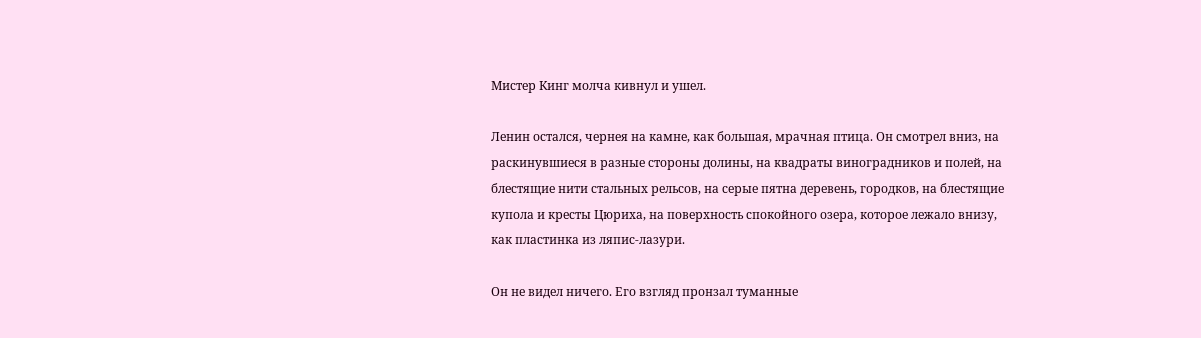Мистер Кинг молча кивнул и ушел.

Ленин остался, чернея на камне, как большая, мрачная птица. Он смотрел вниз, на раскинувшиеся в разные стороны долины, на квадраты виноградников и полей, на блестящие нити стальных рельсов, на серые пятна деревень, городков, на блестящие купола и кресты Цюриха, на поверхность спокойного озера, которое лежало внизу, как пластинка из ляпис-лазури.

Он не видел ничего. Его взгляд пронзал туманные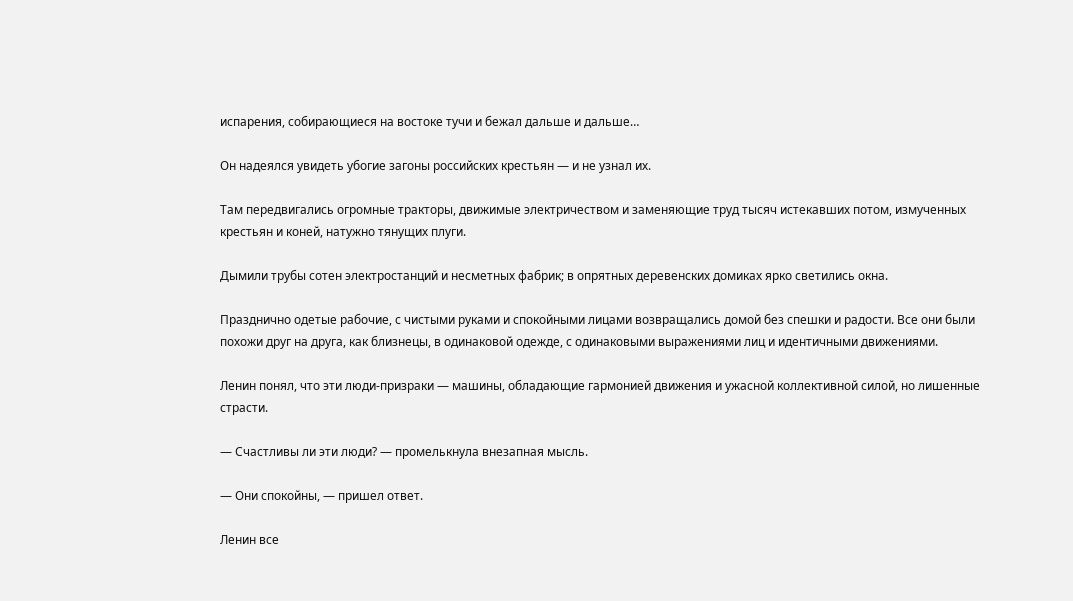испарения, собирающиеся на востоке тучи и бежал дальше и дальше…

Он надеялся увидеть убогие загоны российских крестьян — и не узнал их.

Там передвигались огромные тракторы, движимые электричеством и заменяющие труд тысяч истекавших потом, измученных крестьян и коней, натужно тянущих плуги.

Дымили трубы сотен электростанций и несметных фабрик; в опрятных деревенских домиках ярко светились окна.

Празднично одетые рабочие, с чистыми руками и спокойными лицами возвращались домой без спешки и радости. Все они были похожи друг на друга, как близнецы, в одинаковой одежде, с одинаковыми выражениями лиц и идентичными движениями.

Ленин понял, что эти люди-призраки — машины, обладающие гармонией движения и ужасной коллективной силой, но лишенные страсти.

— Счастливы ли эти люди? — промелькнула внезапная мысль.

— Они спокойны, — пришел ответ.

Ленин все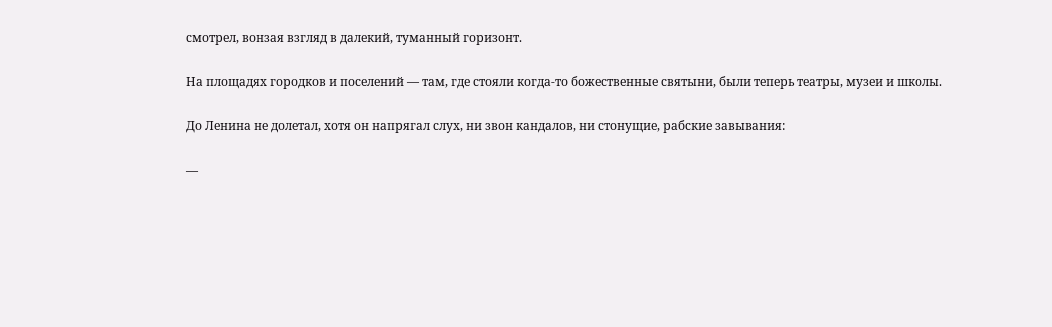смотрел, вонзая взгляд в далекий, туманный горизонт.

На площадях городков и поселений — там, где стояли когда-то божественные святыни, были теперь театры, музеи и школы.

До Ленина не долетал, хотя он напрягал слух, ни звон кандалов, ни стонущие, рабские завывания:

—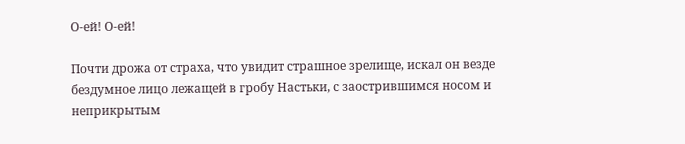О-ей! О-ей!

Почти дрожа от страха, что увидит страшное зрелище, искал он везде бездумное лицо лежащей в гробу Настьки, с заострившимся носом и неприкрытым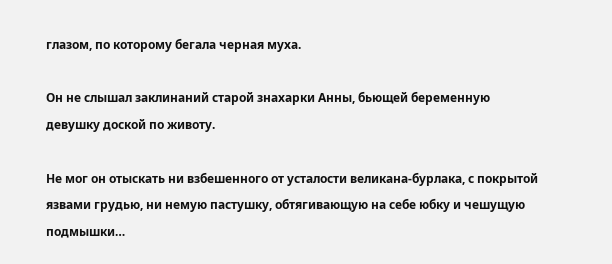глазом, по которому бегала черная муха.

Он не слышал заклинаний старой знахарки Анны, бьющей беременную девушку доской по животу.

Не мог он отыскать ни взбешенного от усталости великана-бурлака, с покрытой язвами грудью, ни немую пастушку, обтягивающую на себе юбку и чешущую подмышки…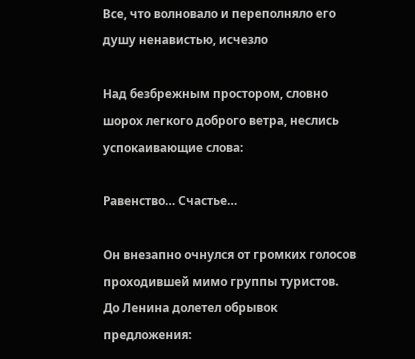Все, что волновало и переполняло его душу ненавистью, исчезло

Над безбрежным простором, словно шорох легкого доброго ветра, неслись успокаивающие слова:

Равенство… Счастье…

Он внезапно очнулся от громких голосов проходившей мимо группы туристов. До Ленина долетел обрывок предложения: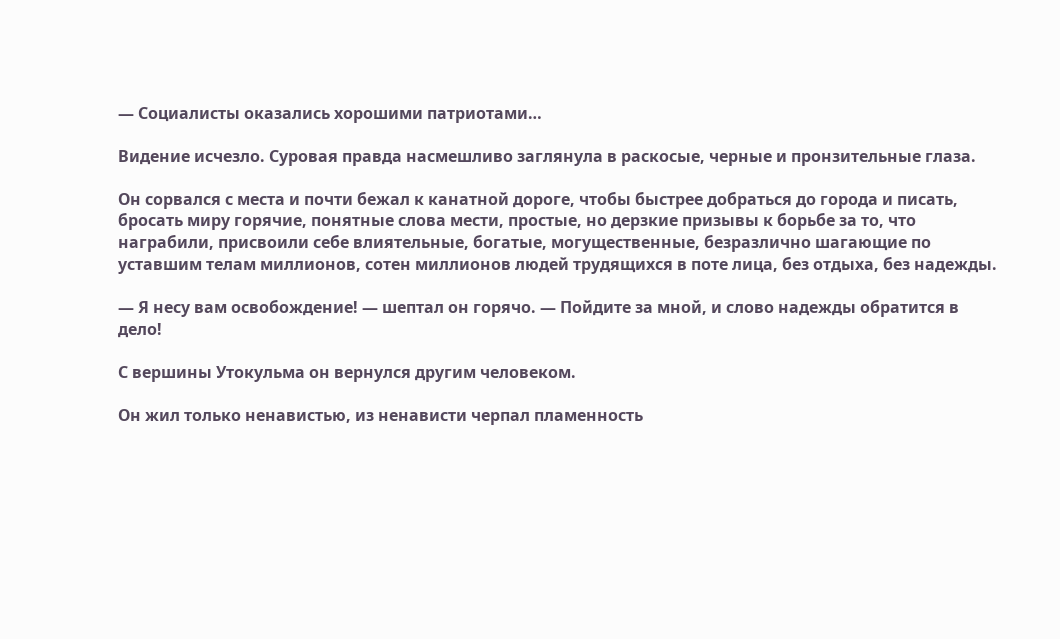— Социалисты оказались хорошими патриотами…

Видение исчезло. Суровая правда насмешливо заглянула в раскосые, черные и пронзительные глаза.

Он сорвался с места и почти бежал к канатной дороге, чтобы быстрее добраться до города и писать, бросать миру горячие, понятные слова мести, простые, но дерзкие призывы к борьбе за то, что награбили, присвоили себе влиятельные, богатые, могущественные, безразлично шагающие по уставшим телам миллионов, сотен миллионов людей трудящихся в поте лица, без отдыха, без надежды.

— Я несу вам освобождение! — шептал он горячо. — Пойдите за мной, и слово надежды обратится в дело!

С вершины Утокульма он вернулся другим человеком.

Он жил только ненавистью, из ненависти черпал пламенность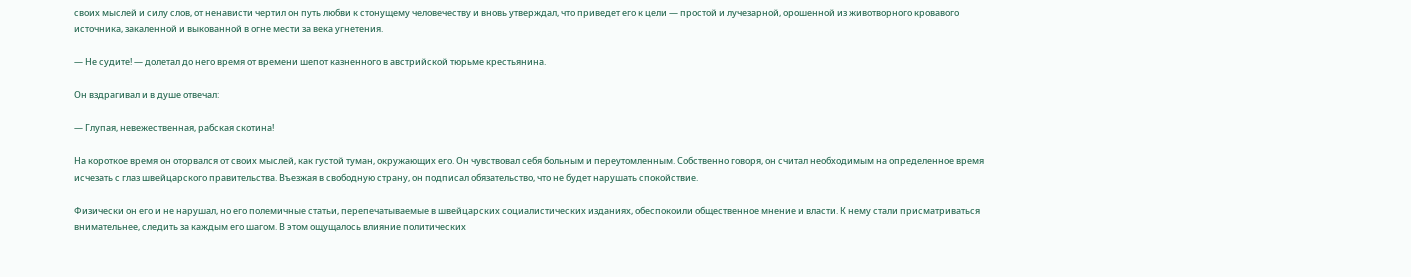своих мыслей и силу слов, от ненависти чертил он путь любви к стонущему человечеству и вновь утверждал, что приведет его к цели — простой и лучезарной, орошенной из животворного кровавого источника, закаленной и выкованной в огне мести за века угнетения.

— Не судите! — долетал до него время от времени шепот казненного в австрийской тюрьме крестьянина.

Он вздрагивал и в душе отвечал:

— Глупая, невежественная, рабская скотина!

На короткое время он оторвался от своих мыслей, как густой туман, окружающих его. Он чувствовал себя больным и переутомленным. Собственно говоря, он считал необходимым на определенное время исчезать с глаз швейцарского правительства. Въезжая в свободную страну, он подписал обязательство, что не будет нарушать спокойствие.

Физически он его и не нарушал, но его полемичные статьи, перепечатываемые в швейцарских социалистических изданиях, обеспокоили общественное мнение и власти. К нему стали присматриваться внимательнее, следить за каждым его шагом. В этом ощущалось влияние политических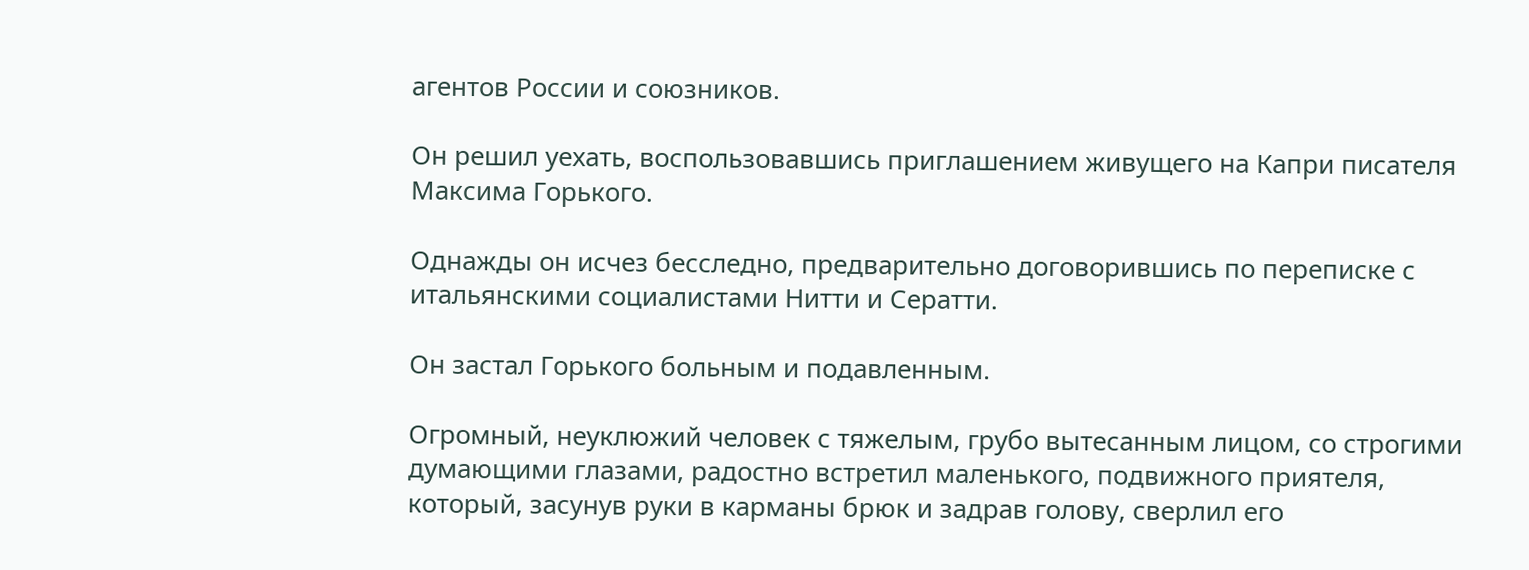агентов России и союзников.

Он решил уехать, воспользовавшись приглашением живущего на Капри писателя Максима Горького.

Однажды он исчез бесследно, предварительно договорившись по переписке с итальянскими социалистами Нитти и Сератти.

Он застал Горького больным и подавленным.

Огромный, неуклюжий человек с тяжелым, грубо вытесанным лицом, со строгими думающими глазами, радостно встретил маленького, подвижного приятеля, который, засунув руки в карманы брюк и задрав голову, сверлил его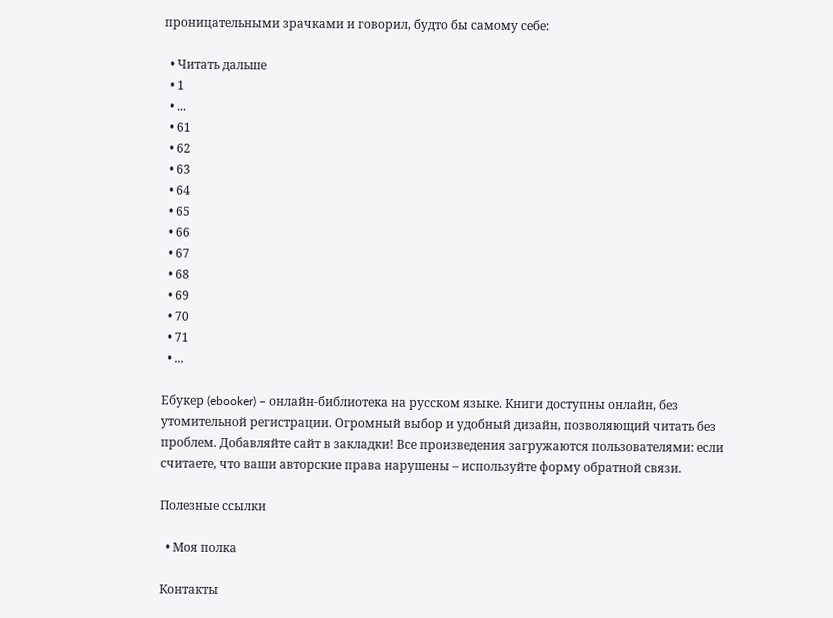проницательными зрачками и говорил, будто бы самому себе:

  • Читать дальше
  • 1
  • ...
  • 61
  • 62
  • 63
  • 64
  • 65
  • 66
  • 67
  • 68
  • 69
  • 70
  • 71
  • ...

Ебукер (ebooker) – онлайн-библиотека на русском языке. Книги доступны онлайн, без утомительной регистрации. Огромный выбор и удобный дизайн, позволяющий читать без проблем. Добавляйте сайт в закладки! Все произведения загружаются пользователями: если считаете, что ваши авторские права нарушены – используйте форму обратной связи.

Полезные ссылки

  • Моя полка

Контакты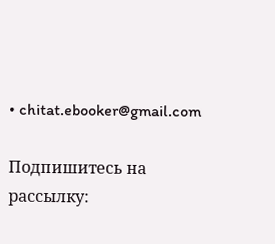• chitat.ebooker@gmail.com

Подпишитесь на рассылку: